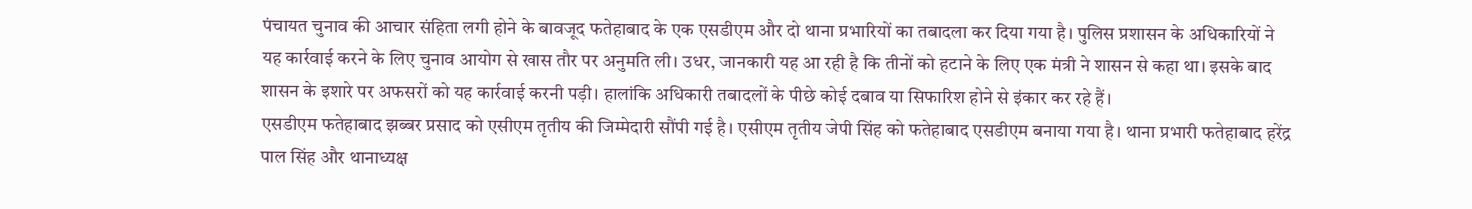पंचायत चुनाव की आचार संहिता लगी होने के बावजूद फतेहाबाद के एक एसडीएम और दो थाना प्रभारियों का तबादला कर दिया गया है। पुलिस प्रशासन के अधिकारियों ने यह कार्रवाई करने के लिए चुनाव आयोग से खास तौर पर अनुमति ली। उधर, जानकारी यह आ रही है कि तीनों को हटाने के लिए एक मंत्री ने शासन से कहा था। इसके बाद शासन के इशारे पर अफसरों को यह कार्रवाई करनी पड़ी। हालांकि अधिकारी तबादलों के पीछे कोई दबाव या सिफारिश होने से इंकार कर रहे हैं।
एसडीएम फतेहाबाद झब्बर प्रसाद को एसीएम तृतीय की जिम्मेदारी सौंपी गई है। एसीएम तृतीय जेपी सिंह को फतेहाबाद एसडीएम बनाया गया है। थाना प्रभारी फतेहाबाद हरेंद्र पाल सिंह और थानाध्यक्ष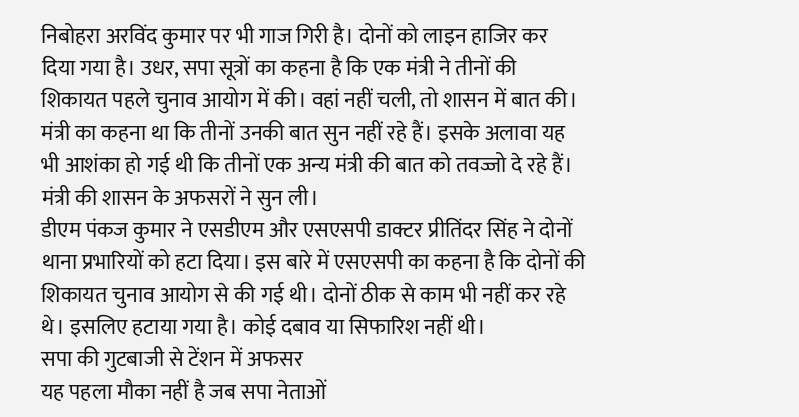निबोहरा अरविंद कुमार पर भी गाज गिरी है। दोनों को लाइन हाजिर कर दिया गया है। उधर, सपा सूत्रों का कहना है कि एक मंत्री ने तीनों की शिकायत पहले चुनाव आयोग में की। वहां नहीं चली, तो शासन में बात की। मंत्री का कहना था कि तीनों उनकी बात सुन नहीं रहे हैं। इसके अलावा यह भी आशंका हो गई थी कि तीनों एक अन्य मंत्री की बात को तवज्जो दे रहे हैं। मंत्री की शासन के अफसरों ने सुन ली।
डीएम पंकज कुमार ने एसडीएम और एसएसपी डाक्टर प्रीतिंदर सिंह ने दोनों थाना प्रभारियों को हटा दिया। इस बारे में एसएसपी का कहना है कि दोनों की शिकायत चुनाव आयोग से की गई थी। दोनों ठीक से काम भी नहीं कर रहे थे। इसलिए हटाया गया है। कोई दबाव या सिफारिश नहीं थी।
सपा की गुटबाजी से टेंशन में अफसर
यह पहला मौका नहीं है जब सपा नेताओं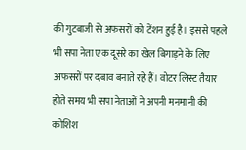की गुटबाजी से अफसरों को टेंशन हुई है। इससे पहले भी सपा नेता एक दूसरे का खेल बिगाड़ने के लिए अफसरों पर दबाव बनाते रहे हैं। वोटर लिस्ट तैयार होते समय भी सपा नेताओं ने अपनी मनमानी की कोशिश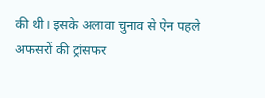की थी। इसके अलावा चुनाव से ऐन पहले अफसरों की ट्रांसफर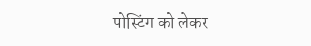पोस्टिंग को लेकर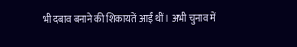भी दबाव बनाने की शिकायतें आईं थीं। अभी चुनाव में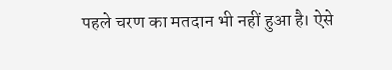पहले चरण का मतदान भी नहीं हुआ है। ऐसे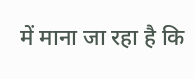में माना जा रहा है कि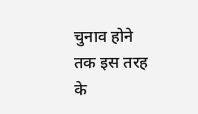चुनाव होने तक इस तरह के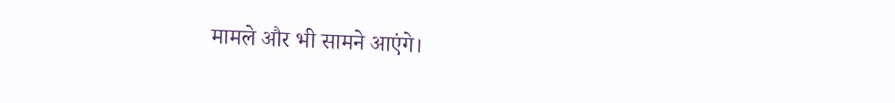मामले और भी सामने आएंगे।